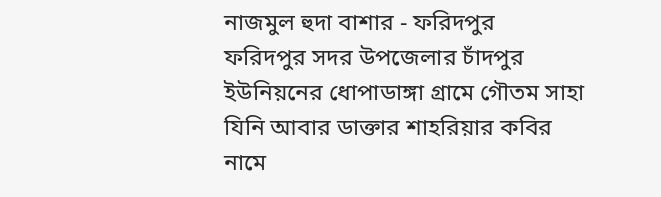নাজমুল হুদা বাশার - ফরিদপুর
ফরিদপুর সদর উপজেলার চাঁদপুর ইউনিয়নের ধোপাডাঙ্গা গ্রামে গৌতম সাহা যিনি আবার ডাক্তার শাহরিয়ার কবির নামে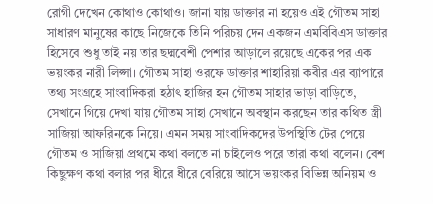রোগী দেখেন কোথাও কোথাও। জানা যায় ডাক্তার না হয়েও এই গৌতম সাহা সাধারণ মানুষের কাছে নিজেকে তিনি পরিচয় দেন একজন এমবিবিএস ডাক্তার হিসেবে শুধু তাই নয় তার ছদ্মবেশী পেশার আড়ালে রয়েছে একের পর এক ভয়ংকর নারী লিপ্সা। গৌতম সাহা ওরফে ডাক্তার শাহারিয়া কবীর এর ব্যাপারে তথ্য সংগ্রহে সাংবাদিকরা হঠাৎ হাজির হন গৌতম সাহার ভাড়া বাড়িতে, সেখানে গিয়ে দেখা যায় গৌতম সাহা সেখানে অবস্থান করছেন তার কথিত স্ত্রী সাজিয়া আফরিনকে নিয়ে। এমন সময় সাংবাদিকদের উপস্থিতি টের পেয়ে গৌতম ও সাজিয়া প্রথমে কথা বলতে না চাইলেও পরে তারা কথা বলেন। বেশ কিছুক্ষণ কথা বলার পর ধীরে ধীরে বেরিয়ে আসে ভয়ংকর বিভিন্ন অনিয়ম ও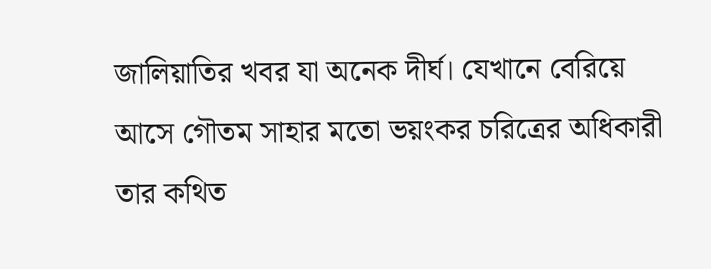জালিয়াতির খবর যা অনেক দীর্ঘ। যেখানে বেরিয়ে আসে গৌতম সাহার মতো ভয়ংকর চরিত্রের অধিকারী তার কথিত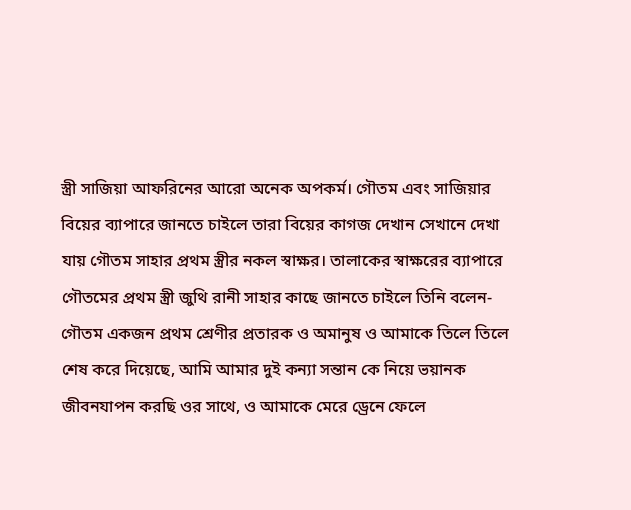স্ত্রী সাজিয়া আফরিনের আরো অনেক অপকর্ম। গৌতম এবং সাজিয়ার বিয়ের ব্যাপারে জানতে চাইলে তারা বিয়ের কাগজ দেখান সেখানে দেখা যায় গৌতম সাহার প্রথম স্ত্রীর নকল স্বাক্ষর। তালাকের স্বাক্ষরের ব্যাপারে গৌতমের প্রথম স্ত্রী জুথি রানী সাহার কাছে জানতে চাইলে তিনি বলেন- গৌতম একজন প্রথম শ্রেণীর প্রতারক ও অমানুষ ও আমাকে তিলে তিলে শেষ করে দিয়েছে, আমি আমার দুই কন্যা সন্তান কে নিয়ে ভয়ানক জীবনযাপন করছি ওর সাথে, ও আমাকে মেরে ড্রেনে ফেলে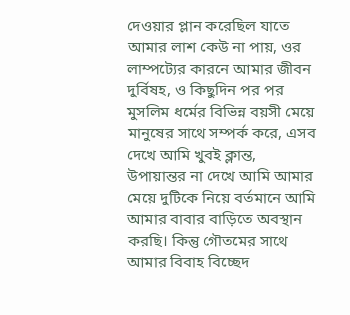দেওয়ার প্লান করেছিল যাতে আমার লাশ কেউ না পায়, ওর লাম্পট্যের কারনে আমার জীবন দুর্বিষহ, ও কিছুদিন পর পর মুসলিম ধর্মের বিভিন্ন বয়সী মেয়ে মানুষের সাথে সম্পর্ক করে, এসব দেখে আমি খুবই ক্লান্ত, উপায়ান্তর না দেখে আমি আমার মেয়ে দুটিকে নিয়ে বর্তমানে আমি আমার বাবার বাড়িতে অবস্থান করছি। কিন্তু গৌতমের সাথে আমার বিবাহ বিচ্ছেদ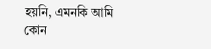হয়নি, এমনকি আমি কোন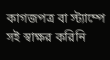কাগজপত্র বা স্ট্যাম্পে সই স্বাক্ষর করিনি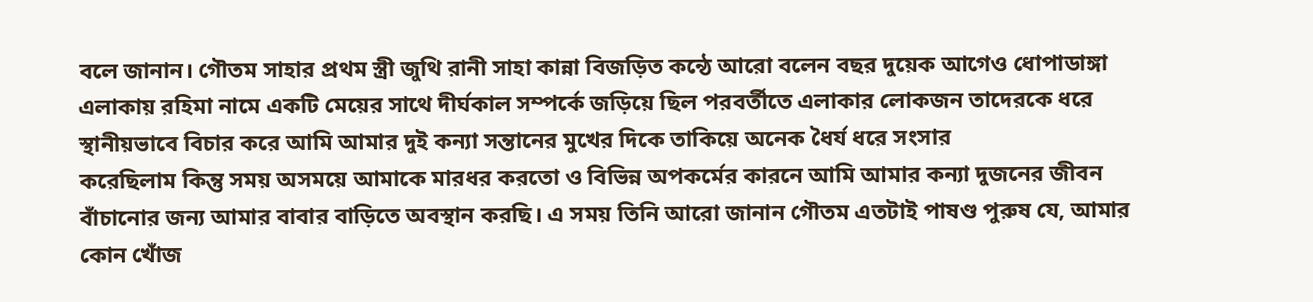বলে জানান। গৌতম সাহার প্রথম স্ত্রী জুথি রানী সাহা কান্না বিজড়িত কন্ঠে আরো বলেন বছর দুয়েক আগেও ধোপাডাঙ্গা এলাকায় রহিমা নামে একটি মেয়ের সাথে দীর্ঘকাল সম্পর্কে জড়িয়ে ছিল পরবর্তীতে এলাকার লোকজন তাদেরকে ধরে স্থানীয়ভাবে বিচার করে আমি আমার দুই কন্যা সন্তানের মুখের দিকে তাকিয়ে অনেক ধৈর্য ধরে সংসার
করেছিলাম কিন্তু সময় অসময়ে আমাকে মারধর করতো ও বিভিন্ন অপকর্মের কারনে আমি আমার কন্যা দুজনের জীবন বাঁচানোর জন্য আমার বাবার বাড়িতে অবস্থান করছি। এ সময় তিনি আরো জানান গৌতম এতটাই পাষণ্ড পুরুষ যে, আমার কোন খোঁজ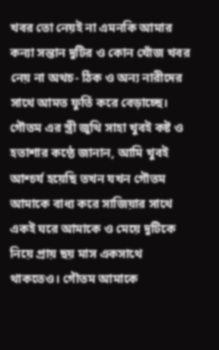খবর তো নেয়ই না এমনকি আমার কন্যা সন্তান দুটির ও কোন খোঁজ খবর নেয় না অথচ- ঠিক ও অন্য নারীদের সাথে আমত ফুর্তি করে বেড়াচ্ছে। গৌতম এর স্ত্রী জুথি সাহা খুবই কষ্ট ও হতাশার কন্ঠে জানান, আমি খুবই আশ্চর্য হয়েছি তখন যখন গৌতম আমাকে বাধ্য করে সাজিয়ার সাথে একই ঘরে আমাকে ও মেয়ে দুটিকে নিয়ে প্রায় ছয় মাস একসাথে থাকতেও। গৌতম আমাকে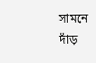সামনে দাঁড়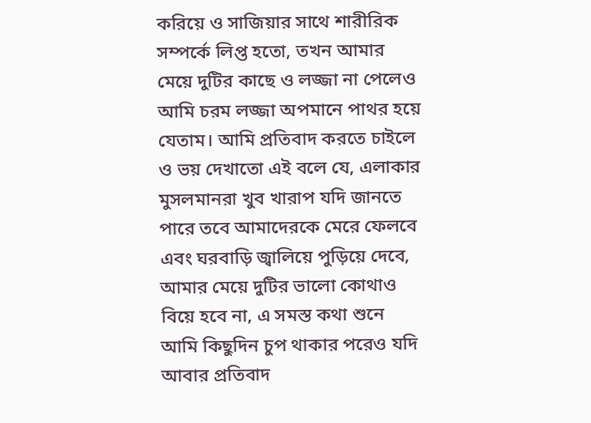করিয়ে ও সাজিয়ার সাথে শারীরিক সম্পর্কে লিপ্ত হতো, তখন আমার মেয়ে দুটির কাছে ও লজ্জা না পেলেও আমি চরম লজ্জা অপমানে পাথর হয়ে যেতাম। আমি প্রতিবাদ করতে চাইলে ও ভয় দেখাতো এই বলে যে, এলাকার মুসলমানরা খুব খারাপ যদি জানতে পারে তবে আমাদেরকে মেরে ফেলবে এবং ঘরবাড়ি জ্বালিয়ে পুড়িয়ে দেবে, আমার মেয়ে দুটির ভালো কোথাও বিয়ে হবে না, এ সমস্ত কথা শুনে আমি কিছুদিন চুপ থাকার পরেও যদি আবার প্রতিবাদ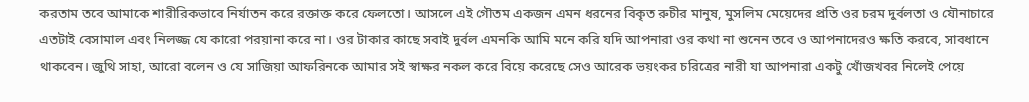করতাম তবে আমাকে শারীরিকভাবে নির্যাতন করে রক্তাক্ত করে ফেলতো। আসলে এই গৌতম একজন এমন ধরনের বিকৃত রুচীর মানুষ, মুসলিম মেয়েদের প্রতি ওর চরম দুর্বলতা ও যৌনাচারে এতটাই বেসামাল এবং নিলজ্জ যে কারো পরয়ানা করে না। ওর টাকার কাছে সবাই দুর্বল এমনকি আমি মনে করি যদি আপনারা ওর কথা না শুনেন তবে ও আপনাদেরও ক্ষতি করবে, সাবধানে থাকবেন। জুথি সাহা, আরো বলেন ও যে সাজিয়া আফরিনকে আমার সই স্বাক্ষর নকল করে বিয়ে করেছে সেও আরেক ভয়ংকর চরিত্রের নারী যা আপনারা একটু খোঁজখবর নিলেই পেয়ে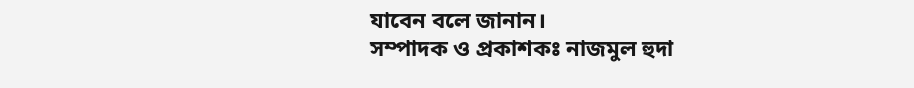যাবেন বলে জানান।
সম্পাদক ও প্রকাশকঃ নাজমুল হুদা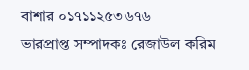বাশার ০১৭১১২৫৩৬৭৬
ভারপ্রাপ্ত সম্পাদকঃ রেজাউল করিম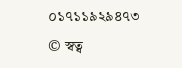০১৭১১৯২৯৪৭৩
© স্বত্ব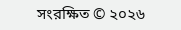সংরক্ষিত © ২০২৬